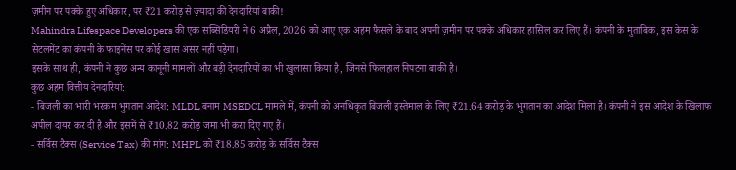ज़मीन पर पक्के हुए अधिकार, पर ₹21 करोड़ से ज़्यादा की देनदारियां बाकी!
Mahindra Lifespace Developers की एक सब्सिडियरी ने 6 अप्रैल, 2026 को आए एक अहम फैसले के बाद अपनी ज़मीन पर पक्के अधिकार हासिल कर लिए हैं। कंपनी के मुताबिक, इस केस के सेटलमेंट का कंपनी के फाइनेंस पर कोई खास असर नहीं पड़ेगा।
इसके साथ ही, कंपनी ने कुछ अन्य कानूनी मामलों और बड़ी देनदारियों का भी खुलासा किया है, जिनसे फिलहाल निपटना बाकी है।
कुछ अहम वित्तीय देनदारियां:
- बिजली का भारी भरकम भुगतान आदेश: MLDL बनाम MSEDCL मामले में, कंपनी को अनधिकृत बिजली इस्तेमाल के लिए ₹21.64 करोड़ के भुगतान का आदेश मिला है। कंपनी ने इस आदेश के खिलाफ अपील दायर कर दी है और इसमें से ₹10.82 करोड़ जमा भी करा दिए गए हैं।
- सर्विस टैक्स (Service Tax) की मांग: MHPL को ₹18.85 करोड़ के सर्विस टैक्स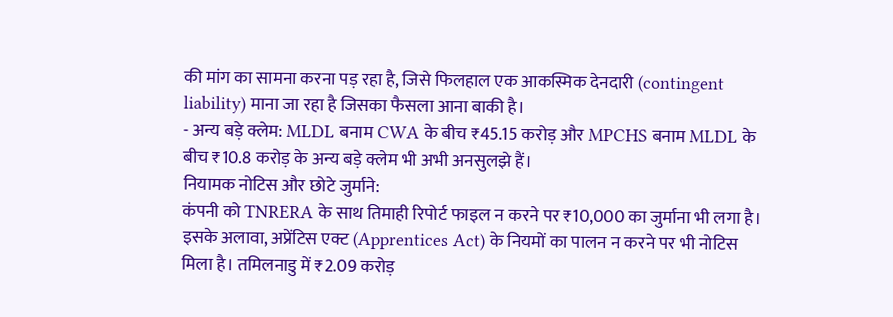की मांग का सामना करना पड़ रहा है, जिसे फिलहाल एक आकस्मिक देनदारी (contingent liability) माना जा रहा है जिसका फैसला आना बाकी है।
- अन्य बड़े क्लेम: MLDL बनाम CWA के बीच ₹45.15 करोड़ और MPCHS बनाम MLDL के बीच ₹10.8 करोड़ के अन्य बड़े क्लेम भी अभी अनसुलझे हैं।
नियामक नोटिस और छोटे जुर्माने:
कंपनी को TNRERA के साथ तिमाही रिपोर्ट फाइल न करने पर ₹10,000 का जुर्माना भी लगा है। इसके अलावा, अप्रेंटिस एक्ट (Apprentices Act) के नियमों का पालन न करने पर भी नोटिस मिला है। तमिलनाडु में ₹2.09 करोड़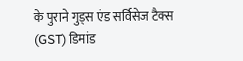के पुराने गुड्स एंड सर्विसेज टैक्स (GST) डिमांड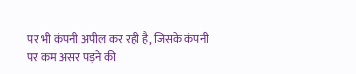पर भी कंपनी अपील कर रही है, जिसके कंपनी पर कम असर पड़ने की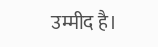उम्मीद है।